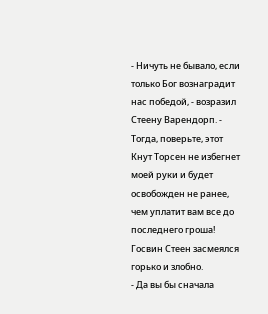- Ничуть не бывало, если только Бог вознаградит нас победой, - возразил Стеену Варендорп. - Тогда, поверьте, этот Кнут Торсен не избегнет моей руки и будет освобожден не ранее, чем уплатит вам все до последнего гроша!
Госвин Стеен засмеялся горько и злобно.
- Да вы бы сначала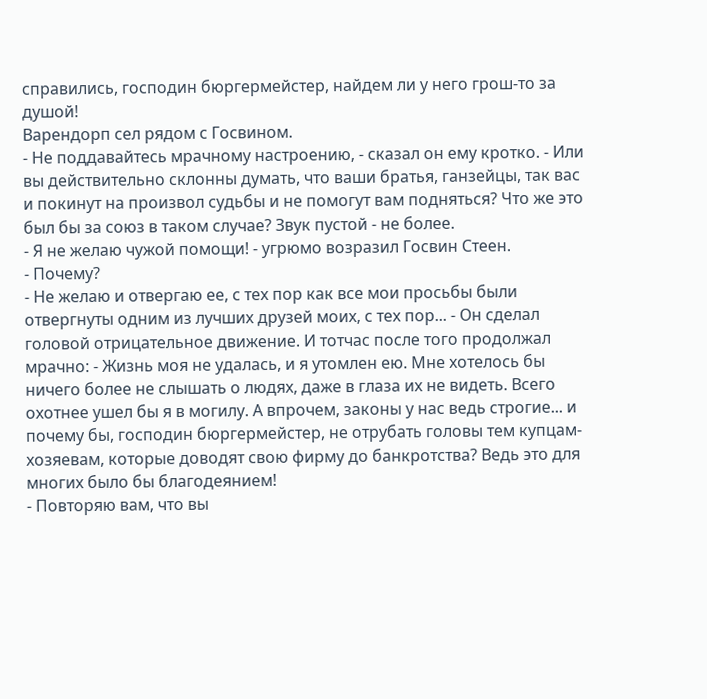справились, господин бюргермейстер, найдем ли у него грош-то за душой!
Варендорп сел рядом с Госвином.
- Не поддавайтесь мрачному настроению, - сказал он ему кротко. - Или вы действительно склонны думать, что ваши братья, ганзейцы, так вас и покинут на произвол судьбы и не помогут вам подняться? Что же это был бы за союз в таком случае? Звук пустой - не более.
- Я не желаю чужой помощи! - угрюмо возразил Госвин Стеен.
- Почему?
- Не желаю и отвергаю ее, с тех пор как все мои просьбы были отвергнуты одним из лучших друзей моих, с тех пор... - Он сделал головой отрицательное движение. И тотчас после того продолжал мрачно: - Жизнь моя не удалась, и я утомлен ею. Мне хотелось бы ничего более не слышать о людях, даже в глаза их не видеть. Всего охотнее ушел бы я в могилу. А впрочем, законы у нас ведь строгие... и почему бы, господин бюргермейстер, не отрубать головы тем купцам-хозяевам, которые доводят свою фирму до банкротства? Ведь это для многих было бы благодеянием!
- Повторяю вам, что вы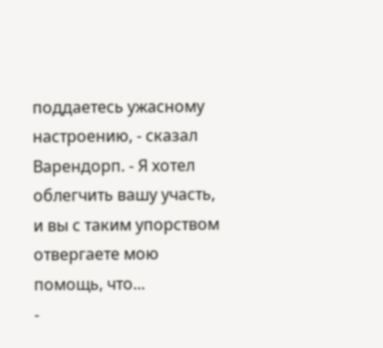поддаетесь ужасному настроению, - сказал Варендорп. - Я хотел облегчить вашу участь, и вы с таким упорством отвергаете мою помощь, что...
-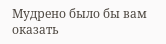Мудрено было бы вам оказать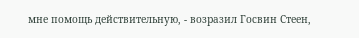мне помощь действительную, - возразил Госвин Стеен,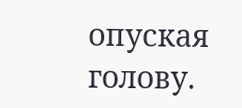опуская голову.